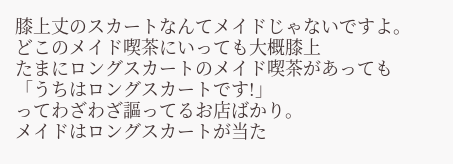膝上丈のスカートなんてメイドじゃないですよ。
どこのメイド喫茶にいっても大概膝上
たまにロングスカートのメイド喫茶があっても「うちはロングスカートです!」
ってわざわざ謳ってるお店ばかり。
メイドはロングスカートが当た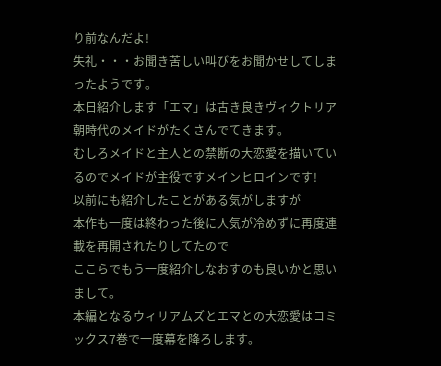り前なんだよ!
失礼・・・お聞き苦しい叫びをお聞かせしてしまったようです。
本日紹介します「エマ」は古き良きヴィクトリア朝時代のメイドがたくさんでてきます。
むしろメイドと主人との禁断の大恋愛を描いているのでメイドが主役ですメインヒロインです!
以前にも紹介したことがある気がしますが
本作も一度は終わった後に人気が冷めずに再度連載を再開されたりしてたので
ここらでもう一度紹介しなおすのも良いかと思いまして。
本編となるウィリアムズとエマとの大恋愛はコミックス7巻で一度幕を降ろします。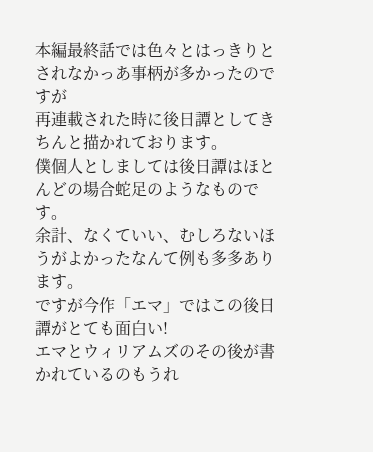本編最終話では色々とはっきりとされなかっあ事柄が多かったのですが
再連載された時に後日譚としてきちんと描かれております。
僕個人としましては後日譚はほとんどの場合蛇足のようなものです。
余計、なくていい、むしろないほうがよかったなんて例も多多あります。
ですが今作「エマ」ではこの後日譚がとても面白い!
エマとウィリアムズのその後が書かれているのもうれ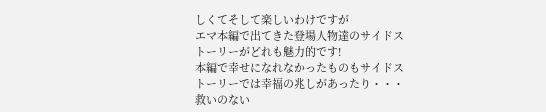しくてそして楽しいわけですが
エマ本編で出てきた登場人物達のサイドストーリーがどれも魅力的です!
本編で幸せになれなかったものもサイドストーリーでは幸福の兆しがあったり・・・
救いのない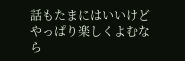話もたまにはいいけどやっぱり楽しくよむなら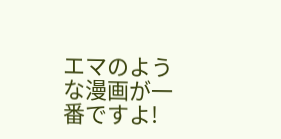エマのような漫画が一番ですよ!